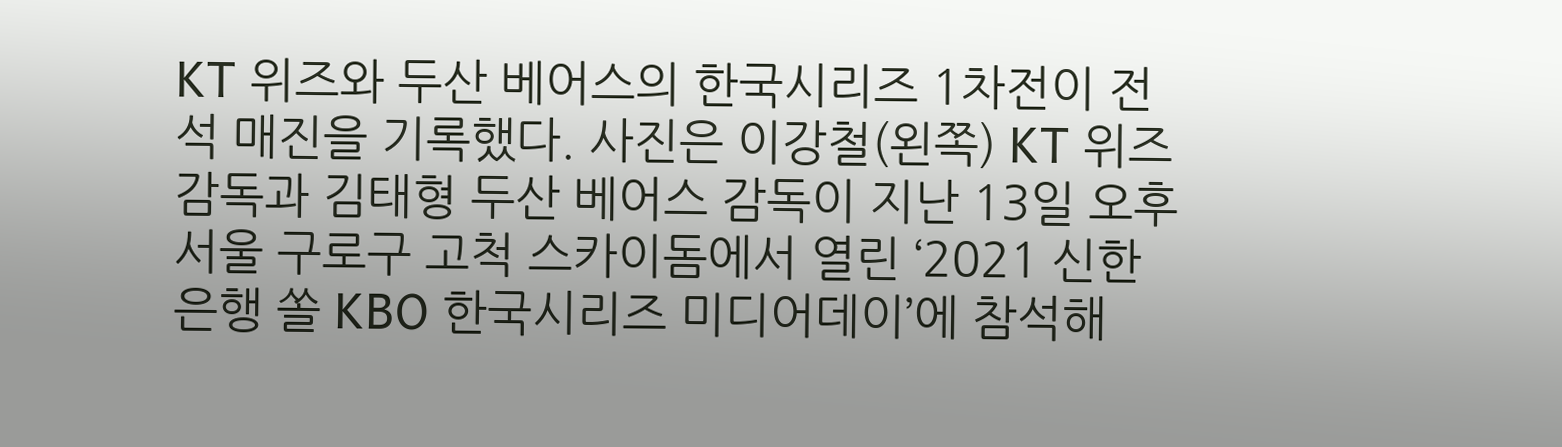KT 위즈와 두산 베어스의 한국시리즈 1차전이 전석 매진을 기록했다. 사진은 이강철(왼쪽) KT 위즈 감독과 김태형 두산 베어스 감독이 지난 13일 오후 서울 구로구 고척 스카이돔에서 열린 ‘2021 신한은행 쏠 KBO 한국시리즈 미디어데이’에 참석해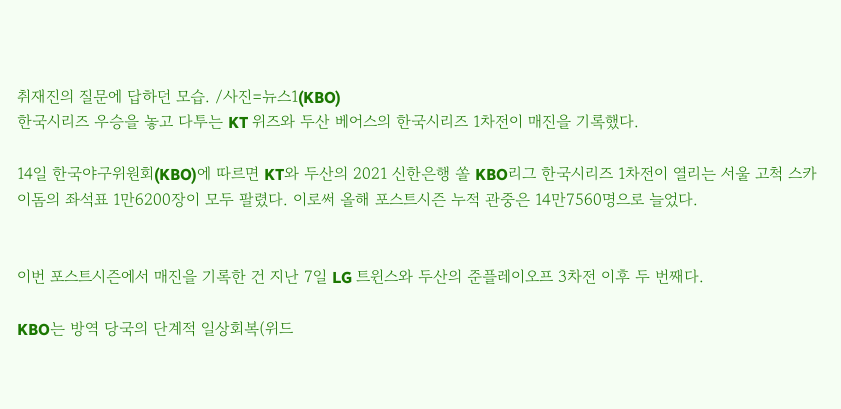취재진의 질문에 답하던 모습. /사진=뉴스1(KBO)
한국시리즈 우승을 놓고 다투는 KT 위즈와 두산 베어스의 한국시리즈 1차전이 매진을 기록했다.

14일 한국야구위원회(KBO)에 따르면 KT와 두산의 2021 신한은행 쏠 KBO리그 한국시리즈 1차전이 열리는 서울 고척 스카이돔의 좌석표 1만6200장이 모두 팔렸다. 이로써 올해 포스트시즌 누적 관중은 14만7560명으로 늘었다.


이번 포스트시즌에서 매진을 기록한 건 지난 7일 LG 트윈스와 두산의 준플레이오프 3차전 이후 두 번째다.

KBO는 방역 당국의 단계적 일상회복(위드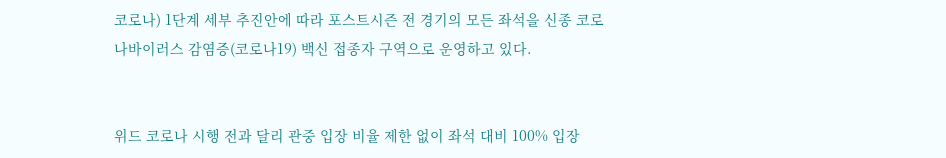코로나) 1단계 세부 추진안에 따라 포스트시즌 전 경기의 모든 좌석을 신종 코로나바이러스 감염증(코로나19) 백신 접종자 구역으로 운영하고 있다.


위드 코로나 시행 전과 달리 관중 입장 비율 제한 없이 좌석 대비 100% 입장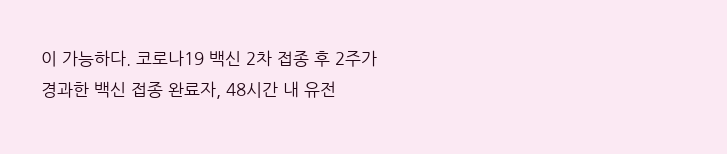이 가능하다. 코로나19 백신 2차 접종 후 2주가 경과한 백신 접종 완료자, 48시간 내 유전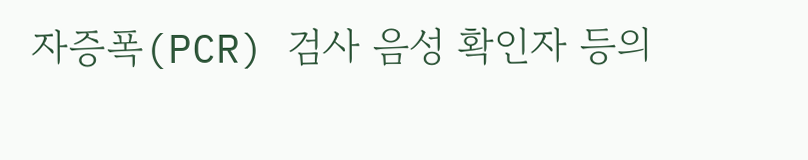자증폭(PCR) 검사 음성 확인자 등의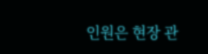인원은 현장 관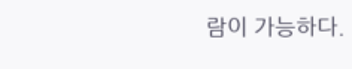람이 가능하다.